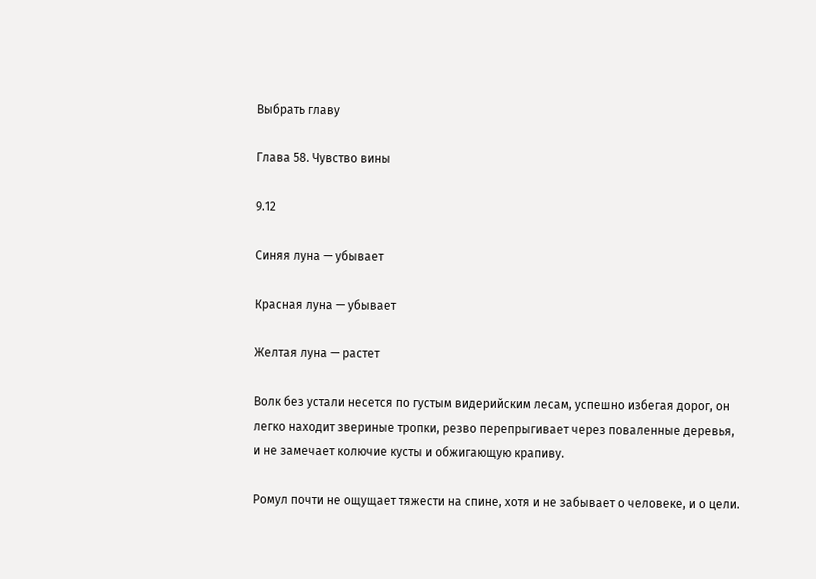Выбрать главу

Глава 58. Чувство вины

9.12

Синяя луна — убывает

Красная луна — убывает

Желтая луна — растет

Волк без устали несется по густым видерийским лесам, успешно избегая дорог, он легко находит звериные тропки, резво перепрыгивает через поваленные деревья, и не замечает колючие кусты и обжигающую крапиву.

Ромул почти не ощущает тяжести на спине, хотя и не забывает о человеке, и о цели.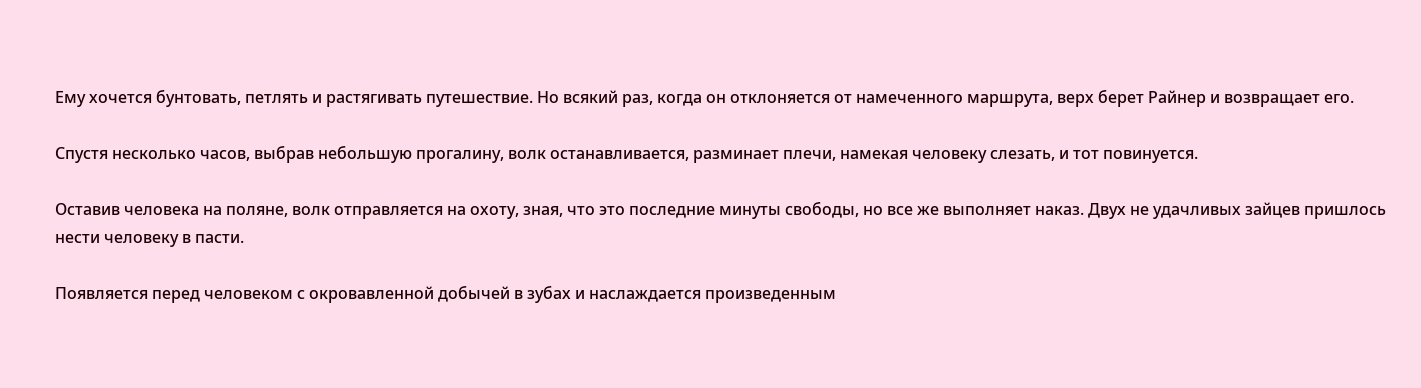Ему хочется бунтовать, петлять и растягивать путешествие. Но всякий раз, когда он отклоняется от намеченного маршрута, верх берет Райнер и возвращает его.

Спустя несколько часов, выбрав небольшую прогалину, волк останавливается, разминает плечи, намекая человеку слезать, и тот повинуется.

Оставив человека на поляне, волк отправляется на охоту, зная, что это последние минуты свободы, но все же выполняет наказ. Двух не удачливых зайцев пришлось нести человеку в пасти.

Появляется перед человеком с окровавленной добычей в зубах и наслаждается произведенным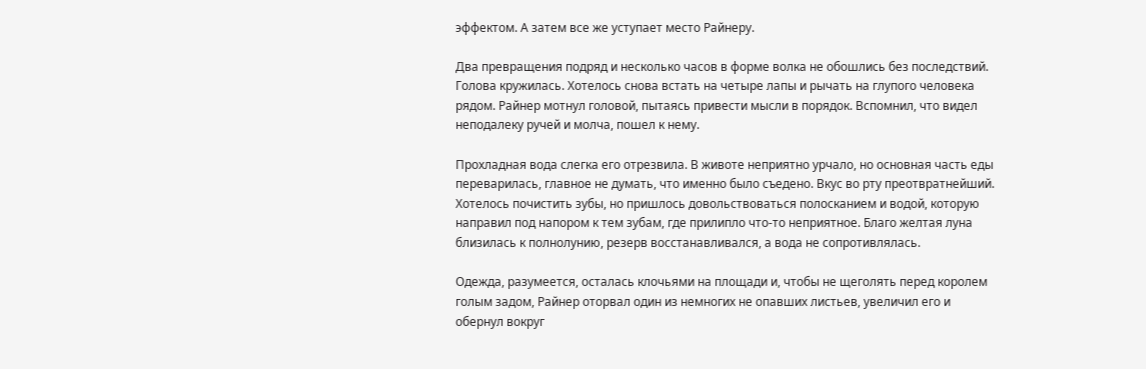эффектом. А затем все же уступает место Райнеру.

Два превращения подряд и несколько часов в форме волка не обошлись без последствий. Голова кружилась. Хотелось снова встать на четыре лапы и рычать на глупого человека рядом. Райнер мотнул головой, пытаясь привести мысли в порядок. Вспомнил, что видел неподалеку ручей и молча, пошел к нему.

Прохладная вода слегка его отрезвила. В животе неприятно урчало, но основная часть еды переварилась, главное не думать, что именно было съедено. Вкус во рту преотвратнейший. Хотелось почистить зубы, но пришлось довольствоваться полосканием и водой, которую направил под напором к тем зубам, где прилипло что-то неприятное. Благо желтая луна близилась к полнолунию, резерв восстанавливался, а вода не сопротивлялась.

Одежда, разумеется, осталась клочьями на площади и, чтобы не щеголять перед королем голым задом, Райнер оторвал один из немногих не опавших листьев, увеличил его и обернул вокруг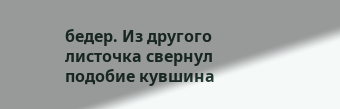бедер. Из другого листочка свернул подобие кувшина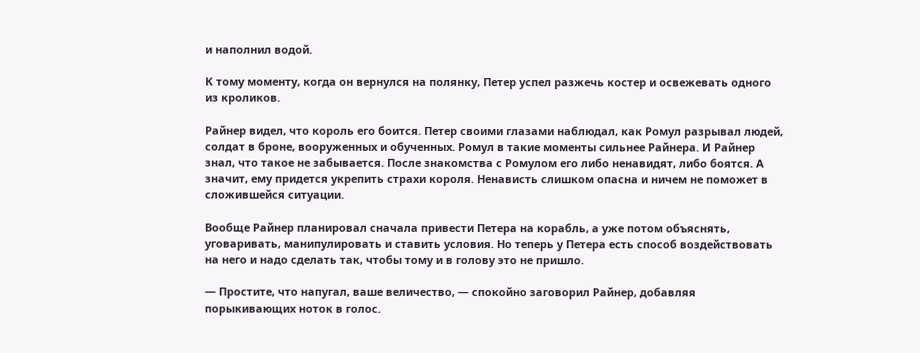и наполнил водой.

К тому моменту, когда он вернулся на полянку, Петер успел разжечь костер и освежевать одного из кроликов.

Райнер видел, что король его боится. Петер своими глазами наблюдал, как Ромул разрывал людей, солдат в броне, вооруженных и обученных. Ромул в такие моменты сильнее Райнера. И Райнер знал, что такое не забывается. После знакомства с Ромулом его либо ненавидят, либо боятся. А значит, ему придется укрепить страхи короля. Ненависть слишком опасна и ничем не поможет в сложившейся ситуации.

Вообще Райнер планировал сначала привести Петера на корабль, а уже потом объяснять, уговаривать, манипулировать и ставить условия. Но теперь у Петера есть способ воздействовать на него и надо сделать так, чтобы тому и в голову это не пришло.

— Простите, что напугал, ваше величество, — спокойно заговорил Райнер, добавляя порыкивающих ноток в голос.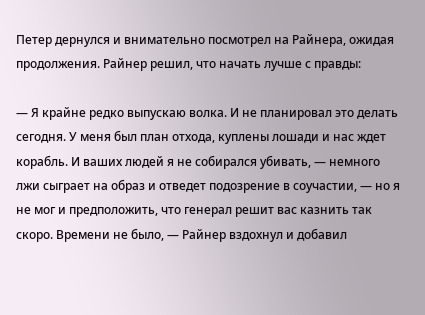Петер дернулся и внимательно посмотрел на Райнера, ожидая продолжения. Райнер решил, что начать лучше с правды:

— Я крайне редко выпускаю волка. И не планировал это делать сегодня. У меня был план отхода, куплены лошади и нас ждет корабль. И ваших людей я не собирался убивать, — немного лжи сыграет на образ и отведет подозрение в соучастии, — но я не мог и предположить, что генерал решит вас казнить так скоро. Времени не было, — Райнер вздохнул и добавил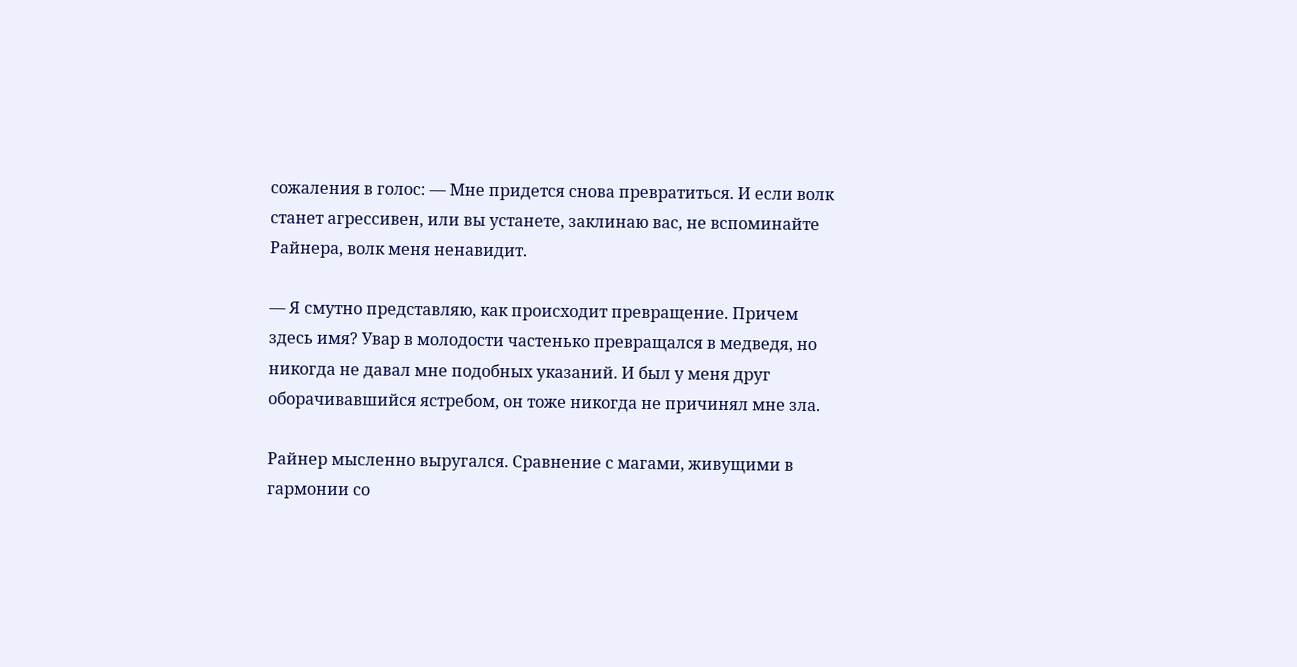сожаления в голос: — Мне придется снова превратиться. И если волк станет агрессивен, или вы устанете, заклинаю вас, не вспоминайте Райнера, волк меня ненавидит.

— Я смутно представляю, как происходит превращение. Причем здесь имя? Увар в молодости частенько превращался в медведя, но никогда не давал мне подобных указаний. И был у меня друг оборачивавшийся ястребом, он тоже никогда не причинял мне зла.

Райнер мысленно выругался. Сравнение с магами, живущими в гармонии со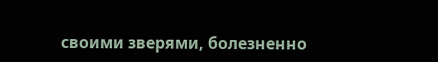своими зверями, болезненно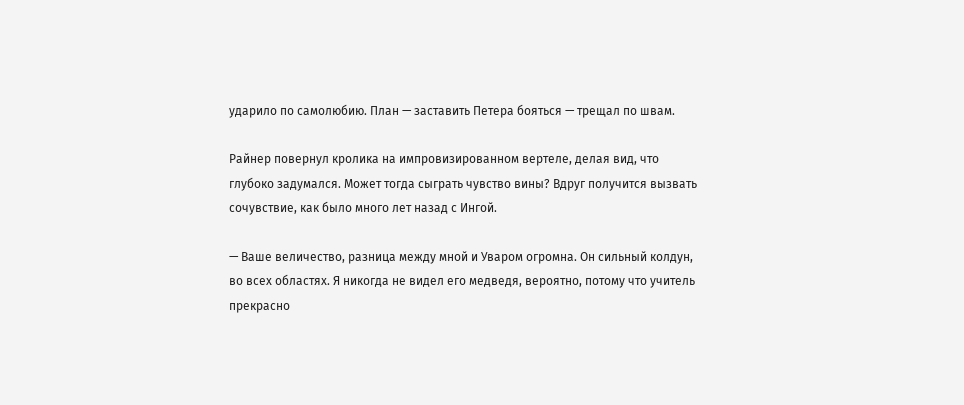ударило по самолюбию. План — заставить Петера бояться — трещал по швам.

Райнер повернул кролика на импровизированном вертеле, делая вид, что глубоко задумался. Может тогда сыграть чувство вины? Вдруг получится вызвать сочувствие, как было много лет назад с Ингой.

— Ваше величество, разница между мной и Уваром огромна. Он сильный колдун, во всех областях. Я никогда не видел его медведя, вероятно, потому что учитель прекрасно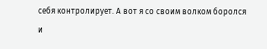себя контролирует. А вот я со своим волком боролся и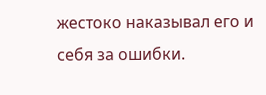жестоко наказывал его и себя за ошибки.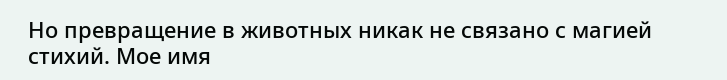Но превращение в животных никак не связано с магией стихий. Мое имя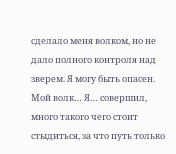сделало меня волком, но не дало полного контроля над зверем. Я могу быть опасен. Мой волк… Я… совершил, много такого чего стоит стыдиться, за что путь только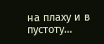на плаху и в пустоту…